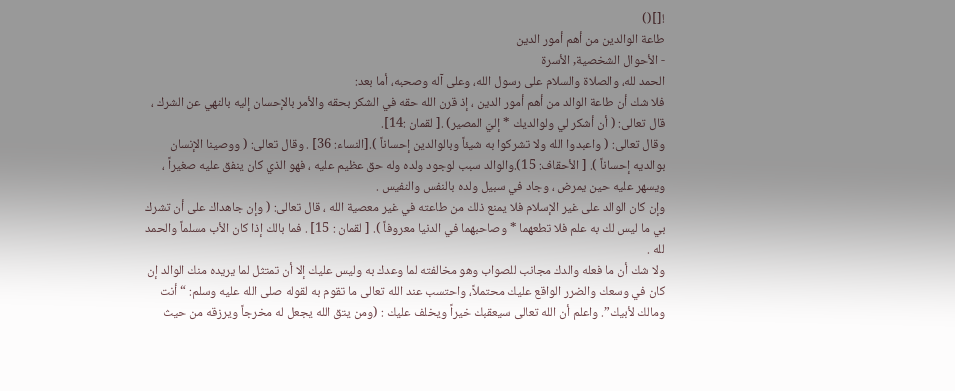![]()
طاعة الوالدين من أهم أمور الدين
- الأحوال الشخصية, الأسرة
الحمد لله، والصلاة والسلام على رسول الله، وعلى آله وصحبه، أما بعد:
فلا شك أن طاعة الوالد من أهم أمور الدين ، إذ قرن الله حقه في الشكر بحقه والأمر بالإحسان إليه بالنهي عن الشرك ، قال تعالى: ( أن أشكر لي ولوالديك * إليَ المصير) .[ لقمان :14].
وقال تعالى: ( واعبدوا الله ولا تشركوا به شيئاً وبالوالدين إحساناً ).[النساء: 36] . وقال تعالى: ( ووصينا الإنسان بوالديه إحساناً ). [ الأحقاف: 15).والوالد سبب لوجود ولده وله حق عظيم عليه ، فهو الذي كان ينفق عليه صغيراً ، ويسهر عليه حين يمرض ، وجاد في سبيل ولده بالنفس والنفيس .
وإن كان الوالد على غير الإسلام فلا يمنع ذلك من طاعته في غير معصية الله ، قال تعالى: ( وإن جاهداك على أن تشرك بي ما ليس لك به علم فلا تطعهما * وصاحبهما في الدنيا معروفاً ). [ لقمان : 15] . فما بالك إذا كان الأب مسلماً والحمد لله .
ولا شك أن ما فعله والدك مجانب للصواب وهو مخالفته لما وعدك به وليس عليك إلا أن تمتثل لما يريده منك الوالد إن كان في وسعك والضرر الواقع عليك محتملاً، واحتسب عند الله تعالى ما تقوم به لقوله صلى الله عليه وسلم: “أنت ومالك لأبيك”. واعلم أن الله تعالى سيعقبك خيراً ويخلف عليك : (ومن يتق الله يجعل له مخرجاً ويرزقه من حيث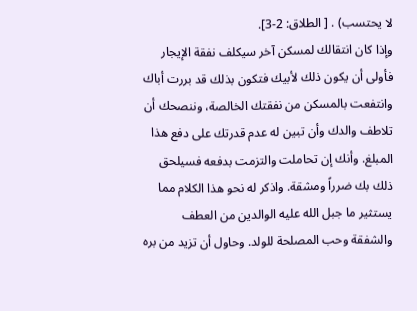لا يحتسب) . [ الطلاق: 2-3].
وإذا كان انتقالك لمسكن آخر سيكلف نفقة الإيجار فأولى أن يكون ذلك لأبيك فتكون بذلك قد بررت أباك وانتفعت بالمسكن من نفقتك الخالصة، وننصحك أن تلاطف والدك وأن تبين له عدم قدرتك على دفع هذا المبلغ. وأنك إن تحاملت والتزمت بدفعه فسيلحق ذلك بك ضرراً ومشقة. واذكر له نحو هذا الكلام مما يستثير ما جبل الله عليه الوالدين من العطف والشفقة وحب المصلحة للولد. وحاول أن تزيد من بره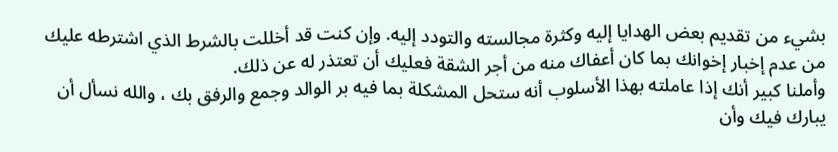بشيء من تقديم بعض الهدايا إليه وكثرة مجالسته والتودد إليه. وإن كنت قد أخللت بالشرط الذي اشترطه عليك من عدم إخبار إخوانك بما كان أعفاك منه من أجر الشقة فعليك أن تعتذر له عن ذلك.
وأملنا كبير أنك إذا عاملته بهذا الأسلوب أنه ستحل المشكلة بما فيه بر الوالد وجمع والرفق بك ، والله نسأل أن يبارك فيك وأن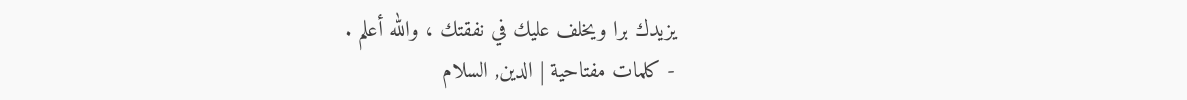يزيدك برا ويخلف عليك في نفقتك ، والله أعلم .
- كلمات مفتاحية | الدين, السلام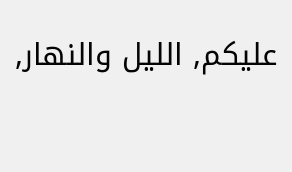عليكم, الليل والنهار,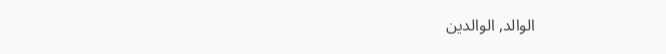الوالد, الوالدين